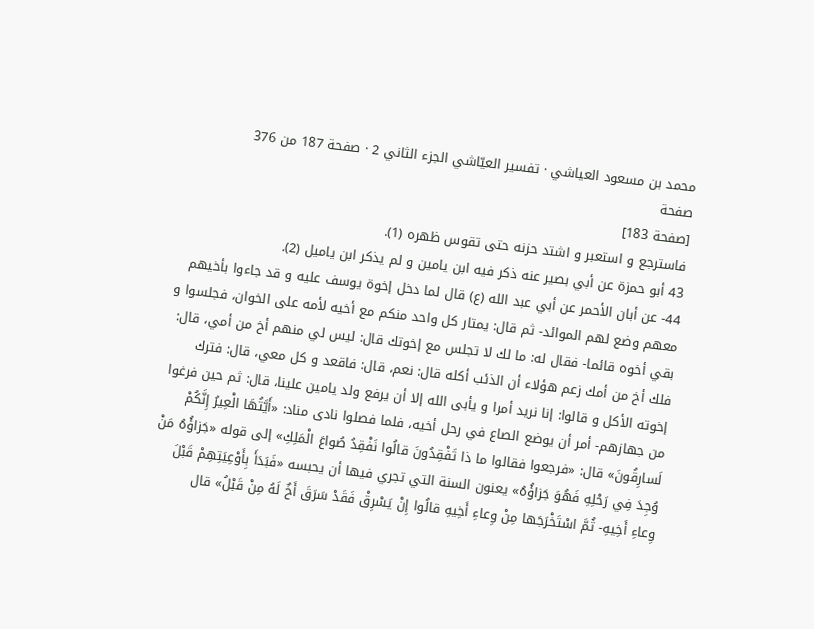محمد بن مسعود العياشي · تفسير العيّاشي الجزء الثاني 2 · صفحة 187 من 376
صفحة
[صفحة 183]
فاسترجع و استعبر و اشتد حزنه حتى تقوس ظهره (1).
43 أبو حمزة عن أبي بصير عنه ذكر فيه ابن يامين و لم يذكر ابن ياميل (2).
44- عن أبان الأحمر عن أبي عبد الله (ع) قال لما دخل إخوة يوسف عليه و قد جاءوا بأخيهم معهم وضع لهم الموائد- ثم قال: يمتار كل واحد منكم مع أخيه لأمه على الخوان، فجلسوا و بقي أخوه قائما- فقال له: ما لك لا تجلس مع إخوتك قال: ليس لي منهم أخ من أمي، قال: فلك أخ من أمك زعم هؤلاء أن الذئب أكله قال: نعم، قال: فاقعد و كل معي، قال: فترك إخوته الأكل و قالوا: إنا نريد أمرا و يأبى الله إلا أن يرفع ولد يامين علينا، قال: ثم حين فرغوا من جهازهم- أمر أن يوضع الصاع في رحل أخيه، فلما فصلوا نادى مناد: «أَيَّتُهَا الْعِيرُ إِنَّكُمْ لَسارِقُونَ» قال: «فرجعوا فقالوا ما ذا تَفْقِدُونَ قالُوا نَفْقِدُ صُواعَ الْمَلِكِ» إلى قوله «جَزاؤُهُ مَنْ وُجِدَ فِي رَحْلِهِ فَهُوَ جَزاؤُهُ» يعنون السنة التي تجري فيها أن يحبسه «فَبَدَأَ بِأَوْعِيَتِهِمْ قَبْلَ وِعاءِ أَخِيهِ- ثُمَّ اسْتَخْرَجَها مِنْ وِعاءِ أَخِيهِ قالُوا إِنْ يَسْرِقْ فَقَدْ سَرَقَ أَخٌ لَهُ مِنْ قَبْلُ» قال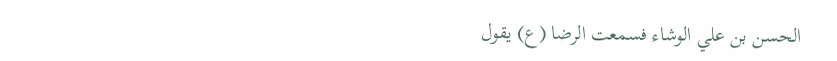الحسن بن علي الوشاء فسمعت الرضا (ع) يقول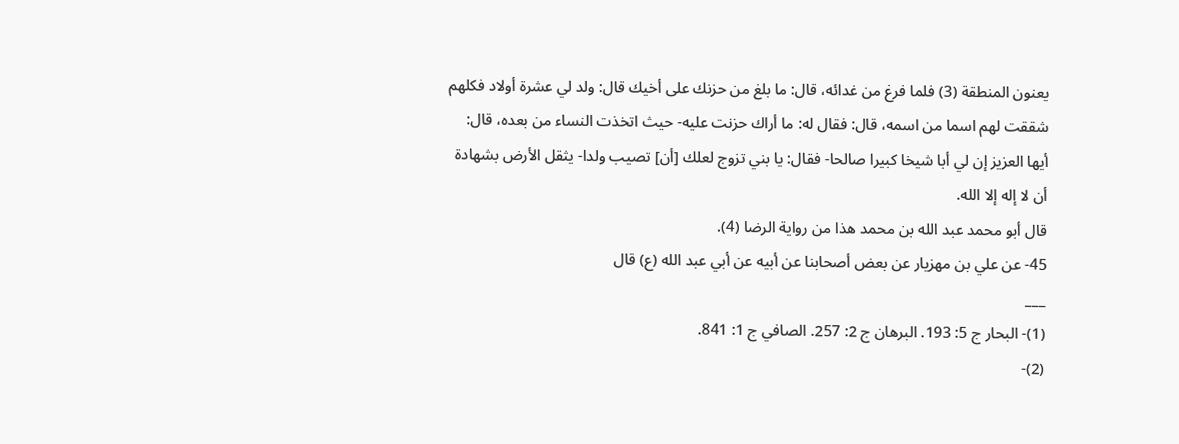يعنون المنطقة (3) فلما فرغ من غدائه، قال: ما بلغ من حزنك على أخيك قال: ولد لي عشرة أولاد فكلهم شققت لهم اسما من اسمه، قال: فقال له: ما أراك حزنت عليه- حيث اتخذت النساء من بعده، قال: أيها العزيز إن لي أبا شيخا كبيرا صالحا- فقال: يا بني تزوج لعلك [أن] تصيب ولدا- يثقل الأرض بشهادة أن لا إله إلا الله.
قال أبو محمد عبد الله بن محمد هذا من رواية الرضا (4).
45- عن علي بن مهزيار عن بعض أصحابنا عن أبيه عن أبي عبد الله (ع) قال
___
(1)- البحار ج 5: 193. البرهان ج 2: 257. الصافي ج 1: 841.
(2)-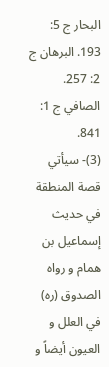البحار ج 5: 193. البرهان ج 2: 257. الصافي ج 1: 841.
(3)- سيأتي قصة المنطقة في حديث إسماعيل بن همام و رواه الصدوق (ره) في العلل و العيون أيضاً و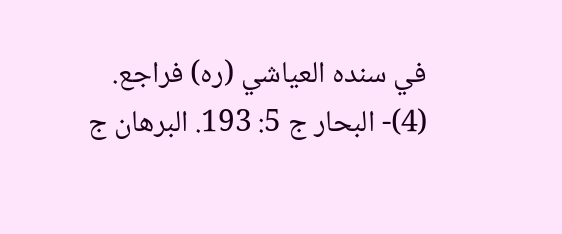في سنده العياشي (ره) فراجع.
(4)- البحار ج 5: 193. البرهان ج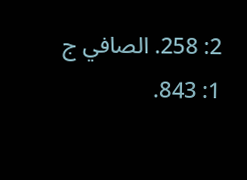2: 258. الصافي ج 1: 843.